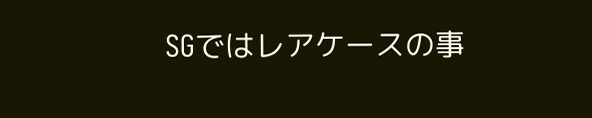SGではレアケースの事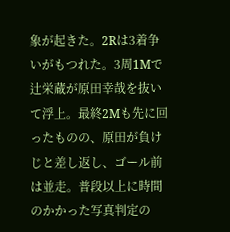象が起きた。2Rは3着争いがもつれた。3周1Mで辻栄蔵が原田幸哉を抜いて浮上。最終2Mも先に回ったものの、原田が負けじと差し返し、ゴール前は並走。普段以上に時間のかかった写真判定の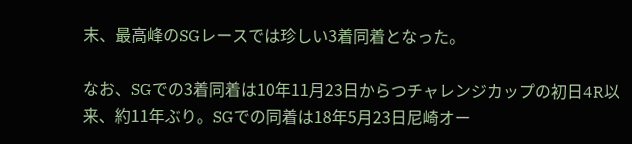末、最高峰のSGレースでは珍しい3着同着となった。

なお、SGでの3着同着は10年11月23日からつチャレンジカップの初日4R以来、約11年ぶり。SGでの同着は18年5月23日尼崎オー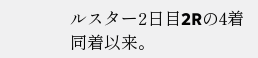ルスター2日目2Rの4着同着以来。